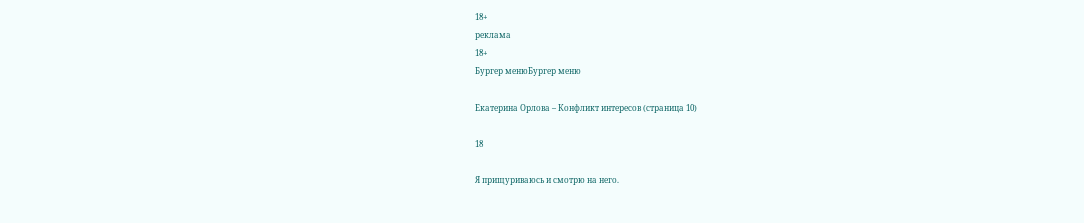18+
реклама
18+
Бургер менюБургер меню

Екатерина Орлова – Конфликт интересов (страница 10)

18

Я прищуриваюсь и смотрю на него.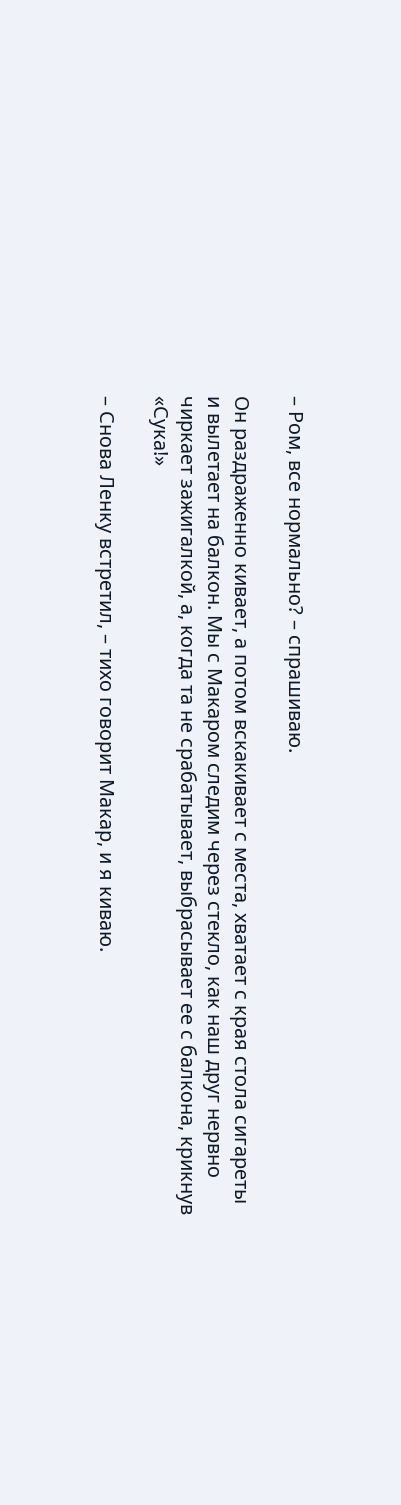– Ром, все нормально? – спрашиваю.

Он раздраженно кивает, а потом вскакивает с места, хватает с края стола сигареты и вылетает на балкон. Мы с Макаром следим через стекло, как наш друг нервно чиркает зажигалкой, а, когда та не срабатывает, выбрасывает ее с балкона, крикнув «Сука!»

– Снова Ленку встретил, – тихо говорит Макар, и я киваю.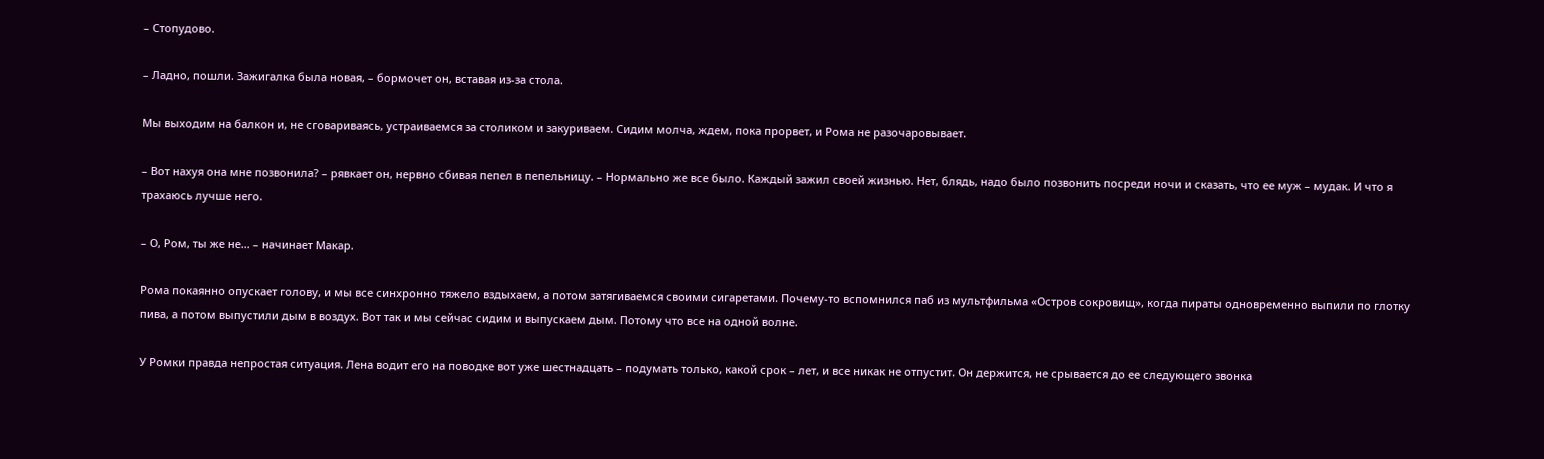– Стопудово.

– Ладно, пошли. Зажигалка была новая, – бормочет он, вставая из-за стола.

Мы выходим на балкон и, не сговариваясь, устраиваемся за столиком и закуриваем. Сидим молча, ждем, пока прорвет, и Рома не разочаровывает.

– Вот нахуя она мне позвонила? – рявкает он, нервно сбивая пепел в пепельницу. – Нормально же все было. Каждый зажил своей жизнью. Нет, блядь, надо было позвонить посреди ночи и сказать, что ее муж – мудак. И что я трахаюсь лучше него.

– О, Ром, ты же не… – начинает Макар.

Рома покаянно опускает голову, и мы все синхронно тяжело вздыхаем, а потом затягиваемся своими сигаретами. Почему-то вспомнился паб из мультфильма «Остров сокровищ», когда пираты одновременно выпили по глотку пива, а потом выпустили дым в воздух. Вот так и мы сейчас сидим и выпускаем дым. Потому что все на одной волне.

У Ромки правда непростая ситуация. Лена водит его на поводке вот уже шестнадцать – подумать только, какой срок – лет, и все никак не отпустит. Он держится, не срывается до ее следующего звонка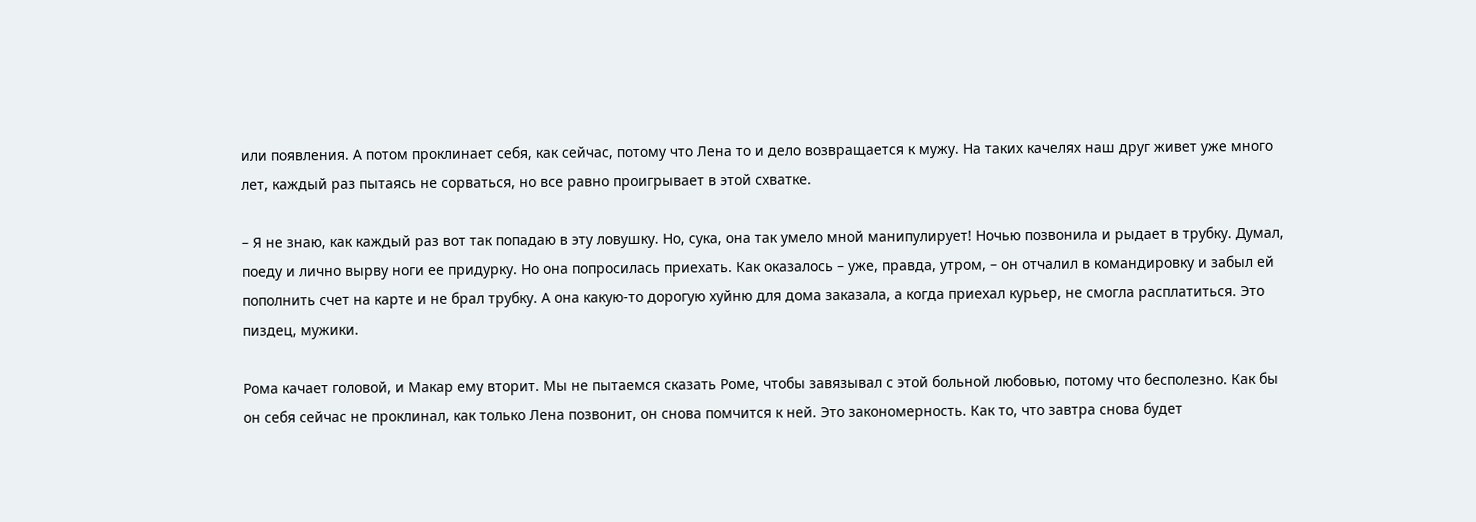или появления. А потом проклинает себя, как сейчас, потому что Лена то и дело возвращается к мужу. На таких качелях наш друг живет уже много лет, каждый раз пытаясь не сорваться, но все равно проигрывает в этой схватке.

– Я не знаю, как каждый раз вот так попадаю в эту ловушку. Но, сука, она так умело мной манипулирует! Ночью позвонила и рыдает в трубку. Думал, поеду и лично вырву ноги ее придурку. Но она попросилась приехать. Как оказалось – уже, правда, утром, – он отчалил в командировку и забыл ей пополнить счет на карте и не брал трубку. А она какую-то дорогую хуйню для дома заказала, а когда приехал курьер, не смогла расплатиться. Это пиздец, мужики.

Рома качает головой, и Макар ему вторит. Мы не пытаемся сказать Роме, чтобы завязывал с этой больной любовью, потому что бесполезно. Как бы он себя сейчас не проклинал, как только Лена позвонит, он снова помчится к ней. Это закономерность. Как то, что завтра снова будет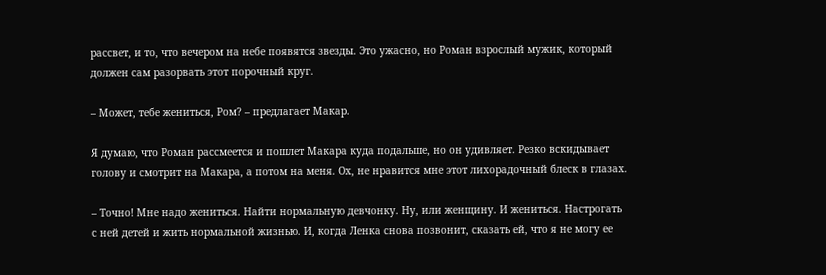рассвет, и то, что вечером на небе появятся звезды. Это ужасно, но Роман взрослый мужик, который должен сам разорвать этот порочный круг.

– Может, тебе жениться, Ром? – предлагает Макар.

Я думаю, что Роман рассмеется и пошлет Макара куда подальше, но он удивляет. Резко вскидывает голову и смотрит на Макара, а потом на меня. Ох, не нравится мне этот лихорадочный блеск в глазах.

– Точно! Мне надо жениться. Найти нормальную девчонку. Ну, или женщину. И жениться. Настрогать с ней детей и жить нормальной жизнью. И, когда Ленка снова позвонит, сказать ей, что я не могу ее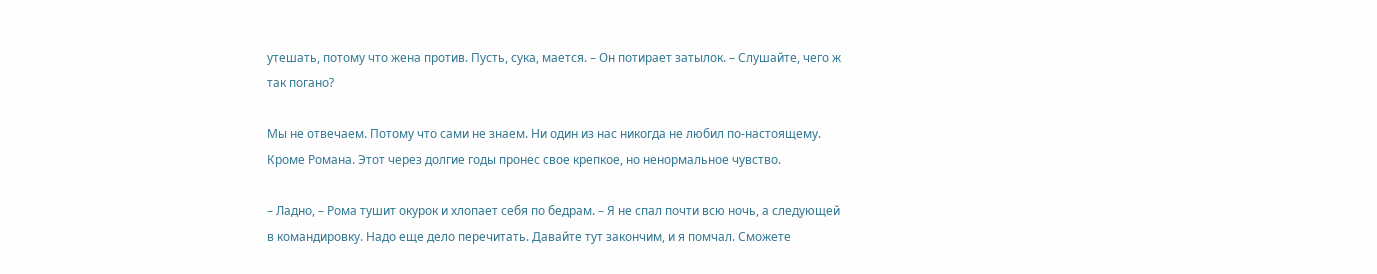утешать, потому что жена против. Пусть, сука, мается. – Он потирает затылок. – Слушайте, чего ж так погано?

Мы не отвечаем. Потому что сами не знаем. Ни один из нас никогда не любил по-настоящему. Кроме Романа. Этот через долгие годы пронес свое крепкое, но ненормальное чувство.

– Ладно, – Рома тушит окурок и хлопает себя по бедрам. – Я не спал почти всю ночь, а следующей в командировку. Надо еще дело перечитать. Давайте тут закончим, и я помчал. Сможете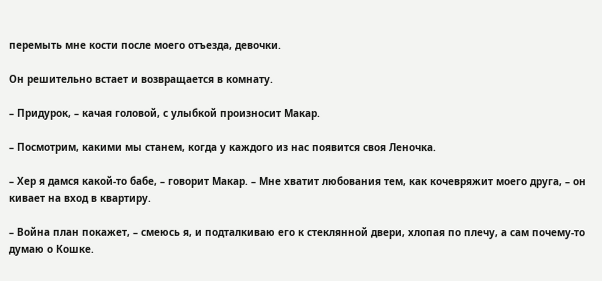перемыть мне кости после моего отъезда, девочки.

Он решительно встает и возвращается в комнату.

– Придурок, – качая головой, с улыбкой произносит Макар.

– Посмотрим, какими мы станем, когда у каждого из нас появится своя Леночка.

– Хер я дамся какой-то бабе, – говорит Макар. – Мне хватит любования тем, как кочевряжит моего друга, – он кивает на вход в квартиру.

– Война план покажет, – смеюсь я, и подталкиваю его к стеклянной двери, хлопая по плечу, а сам почему-то думаю о Кошке.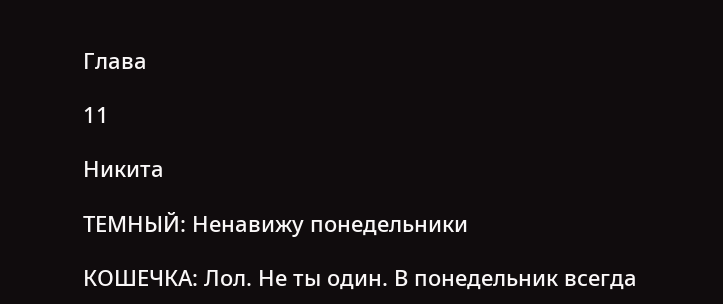Глава

11

Никита

ТЕМНЫЙ: Ненавижу понедельники

КОШЕЧКА: Лол. Не ты один. В понедельник всегда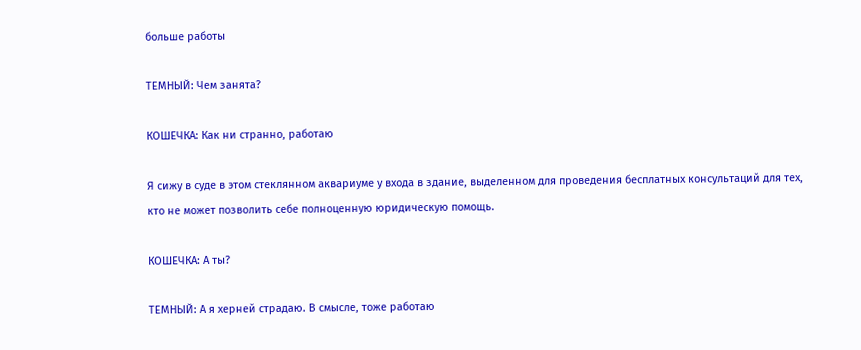больше работы

ТЕМНЫЙ: Чем занята?

КОШЕЧКА: Как ни странно, работаю

Я сижу в суде в этом стеклянном аквариуме у входа в здание, выделенном для проведения бесплатных консультаций для тех, кто не может позволить себе полноценную юридическую помощь.

КОШЕЧКА: А ты?

ТЕМНЫЙ: А я херней страдаю. В смысле, тоже работаю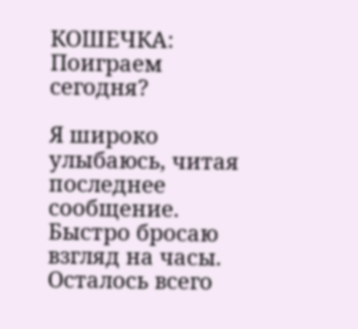КОШЕЧКА: Поиграем сегодня?

Я широко улыбаюсь, читая последнее сообщение. Быстро бросаю взгляд на часы. Осталось всего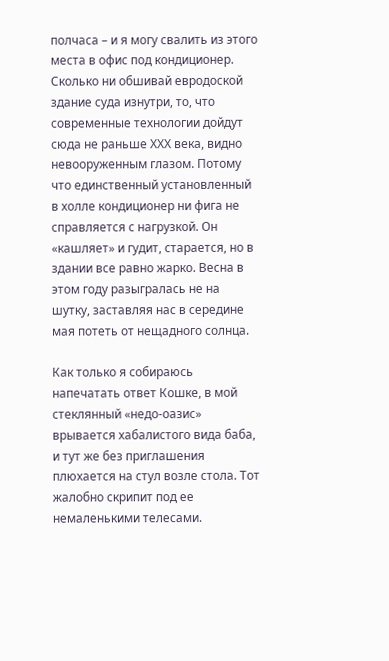полчаса – и я могу свалить из этого места в офис под кондиционер. Сколько ни обшивай евродоской здание суда изнутри, то, что современные технологии дойдут сюда не раньше ХХХ века, видно невооруженным глазом. Потому что единственный установленный в холле кондиционер ни фига не справляется с нагрузкой. Он «кашляет» и гудит, старается, но в здании все равно жарко. Весна в этом году разыгралась не на шутку, заставляя нас в середине мая потеть от нещадного солнца.

Как только я собираюсь напечатать ответ Кошке, в мой стеклянный «недо-оазис» врывается хабалистого вида баба, и тут же без приглашения плюхается на стул возле стола. Тот жалобно скрипит под ее немаленькими телесами.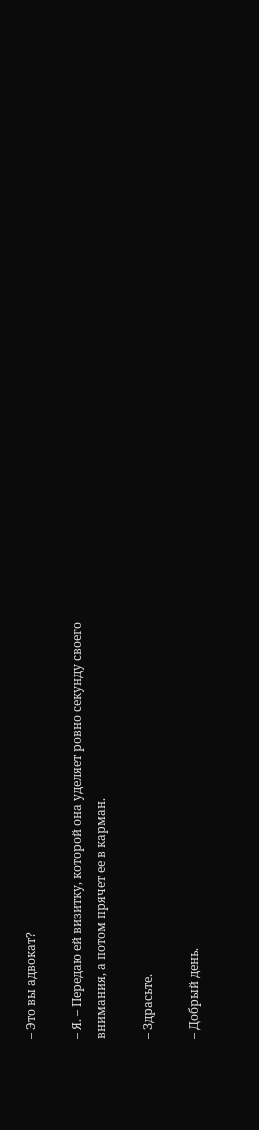– Это вы адвокат?

– Я. – Передаю ей визитку, которой она уделяет ровно секунду своего внимания, а потом прячет ее в карман.

– Здрасьте.

– Добрый день.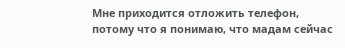Мне приходится отложить телефон, потому что я понимаю, что мадам сейчас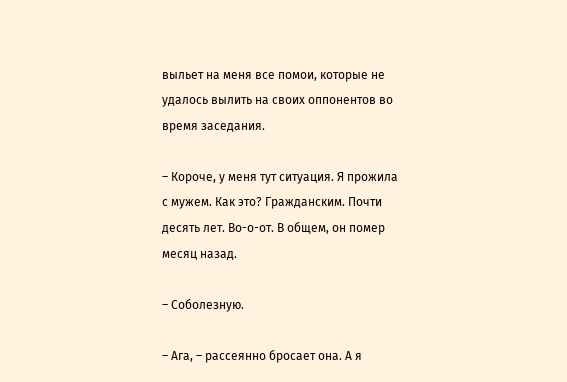выльет на меня все помои, которые не удалось вылить на своих оппонентов во время заседания.

– Короче, у меня тут ситуация. Я прожила с мужем. Как это? Гражданским. Почти десять лет. Во-о-от. В общем, он помер месяц назад.

– Соболезную.

– Ага, – рассеянно бросает она. А я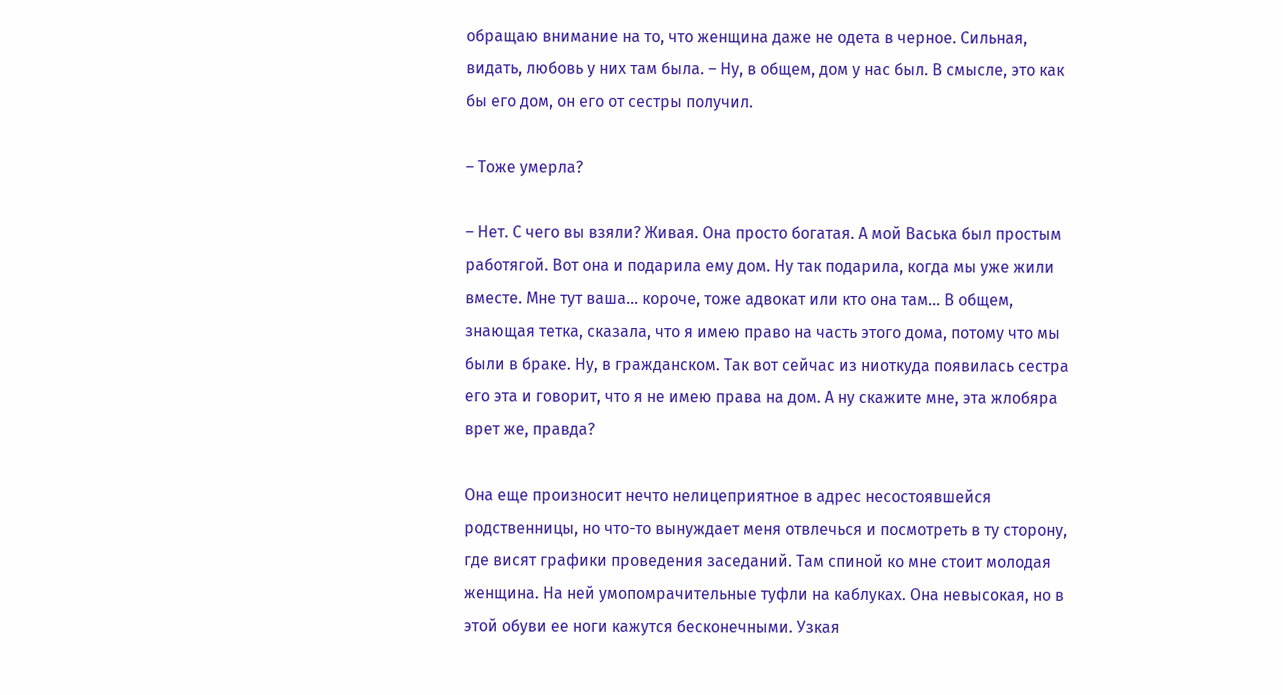обращаю внимание на то, что женщина даже не одета в черное. Сильная, видать, любовь у них там была. – Ну, в общем, дом у нас был. В смысле, это как бы его дом, он его от сестры получил.

– Тоже умерла?

– Нет. С чего вы взяли? Живая. Она просто богатая. А мой Васька был простым работягой. Вот она и подарила ему дом. Ну так подарила, когда мы уже жили вместе. Мне тут ваша… короче, тоже адвокат или кто она там… В общем, знающая тетка, сказала, что я имею право на часть этого дома, потому что мы были в браке. Ну, в гражданском. Так вот сейчас из ниоткуда появилась сестра его эта и говорит, что я не имею права на дом. А ну скажите мне, эта жлобяра врет же, правда?

Она еще произносит нечто нелицеприятное в адрес несостоявшейся родственницы, но что-то вынуждает меня отвлечься и посмотреть в ту сторону, где висят графики проведения заседаний. Там спиной ко мне стоит молодая женщина. На ней умопомрачительные туфли на каблуках. Она невысокая, но в этой обуви ее ноги кажутся бесконечными. Узкая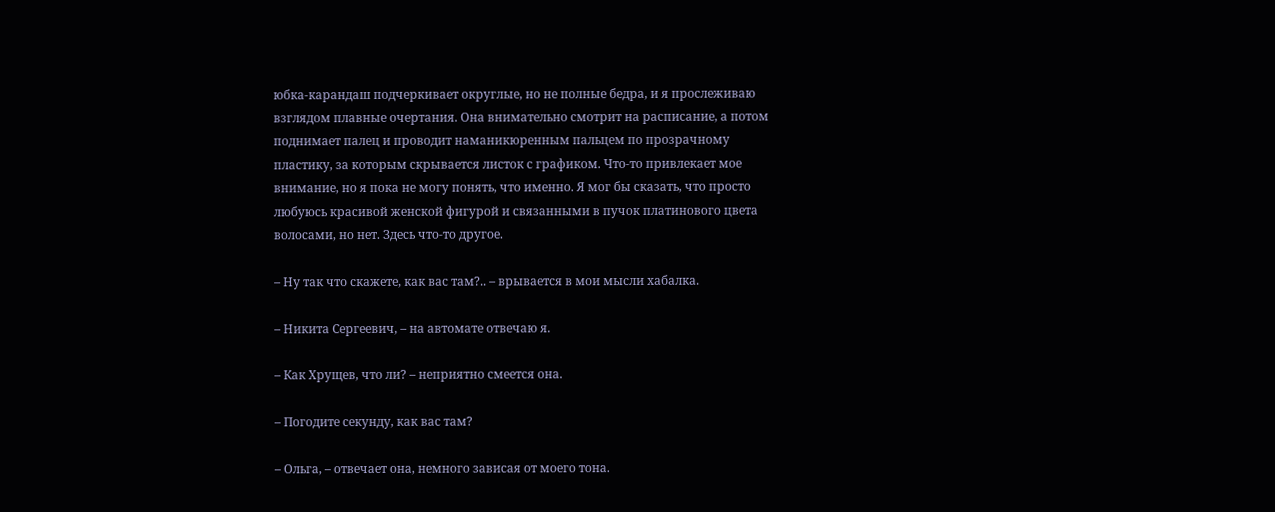юбка-карандаш подчеркивает округлые, но не полные бедра, и я прослеживаю взглядом плавные очертания. Она внимательно смотрит на расписание, а потом поднимает палец и проводит наманикюренным пальцем по прозрачному пластику, за которым скрывается листок с графиком. Что-то привлекает мое внимание, но я пока не могу понять, что именно. Я мог бы сказать, что просто любуюсь красивой женской фигурой и связанными в пучок платинового цвета волосами, но нет. Здесь что-то другое.

– Ну так что скажете, как вас там?.. – врывается в мои мысли хабалка.

– Никита Сергеевич, – на автомате отвечаю я.

– Как Хрущев, что ли? – неприятно смеется она.

– Погодите секунду, как вас там?

– Ольга, – отвечает она, немного зависая от моего тона.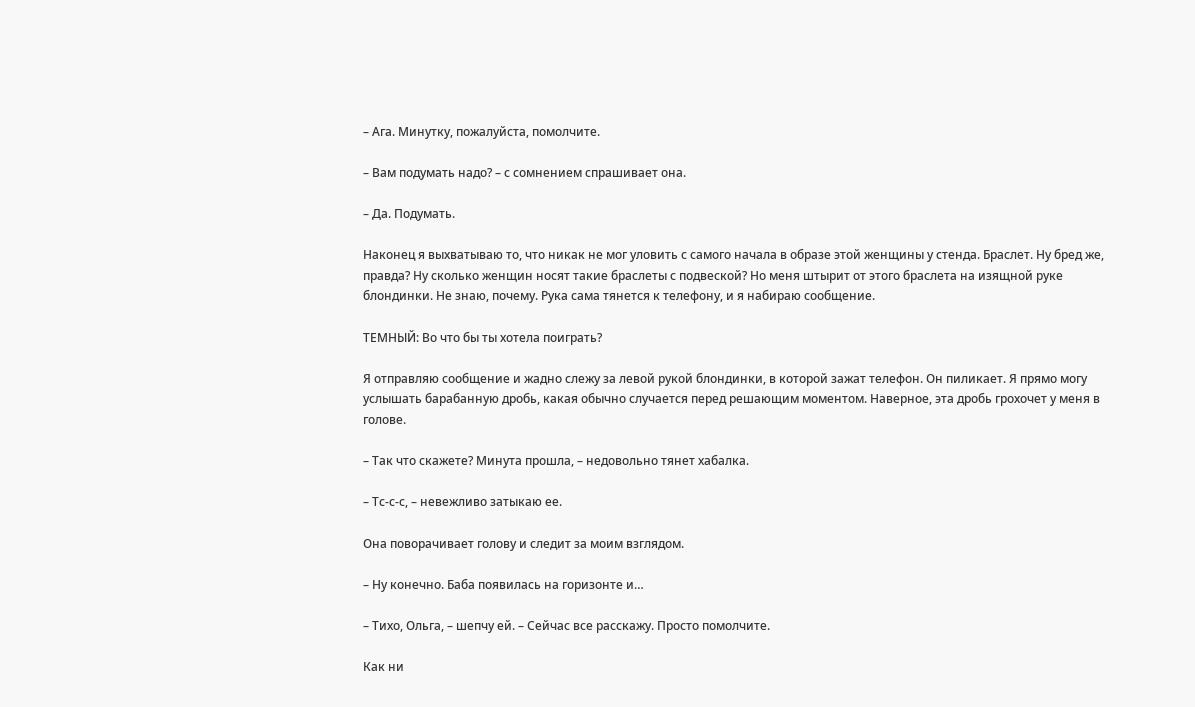– Ага. Минутку, пожалуйста, помолчите.

– Вам подумать надо? – с сомнением спрашивает она.

– Да. Подумать.

Наконец я выхватываю то, что никак не мог уловить с самого начала в образе этой женщины у стенда. Браслет. Ну бред же, правда? Ну сколько женщин носят такие браслеты с подвеской? Но меня штырит от этого браслета на изящной руке блондинки. Не знаю, почему. Рука сама тянется к телефону, и я набираю сообщение.

ТЕМНЫЙ: Во что бы ты хотела поиграть?

Я отправляю сообщение и жадно слежу за левой рукой блондинки, в которой зажат телефон. Он пиликает. Я прямо могу услышать барабанную дробь, какая обычно случается перед решающим моментом. Наверное, эта дробь грохочет у меня в голове.

– Так что скажете? Минута прошла, – недовольно тянет хабалка.

– Тс-с-с, – невежливо затыкаю ее.

Она поворачивает голову и следит за моим взглядом.

– Ну конечно. Баба появилась на горизонте и…

– Тихо, Ольга, – шепчу ей. – Сейчас все расскажу. Просто помолчите.

Как ни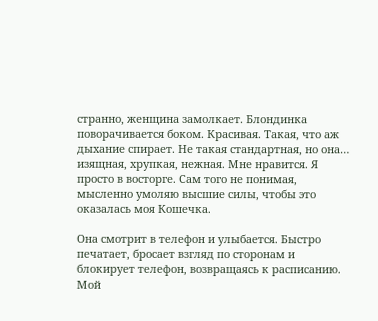странно, женщина замолкает. Блондинка поворачивается боком. Красивая. Такая, что аж дыхание спирает. Не такая стандартная, но она… изящная, хрупкая, нежная. Мне нравится. Я просто в восторге. Сам того не понимая, мысленно умоляю высшие силы, чтобы это оказалась моя Кошечка.

Она смотрит в телефон и улыбается. Быстро печатает, бросает взгляд по сторонам и блокирует телефон, возвращаясь к расписанию. Мой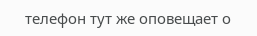телефон тут же оповещает о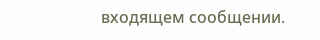входящем сообщении.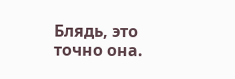Блядь, это точно она.